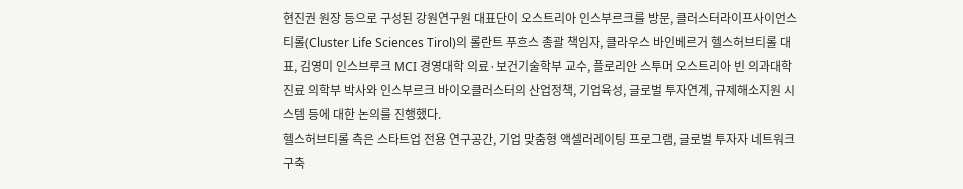현진권 원장 등으로 구성된 강원연구원 대표단이 오스트리아 인스부르크를 방문, 클러스터라이프사이언스티롤(Cluster Life Sciences Tirol)의 롤란트 푸흐스 총괄 책임자, 클라우스 바인베르거 헬스허브티롤 대표, 김영미 인스브루크 MCI 경영대학 의료·보건기술학부 교수, 플로리안 스투머 오스트리아 빈 의과대학 진료 의학부 박사와 인스부르크 바이오클러스터의 산업정책, 기업육성, 글로벌 투자연계, 규제해소지원 시스템 등에 대한 논의를 진행했다.
헬스허브티롤 측은 스타트업 전용 연구공간, 기업 맞춤형 액셀러레이팅 프로그램, 글로벌 투자자 네트워크 구축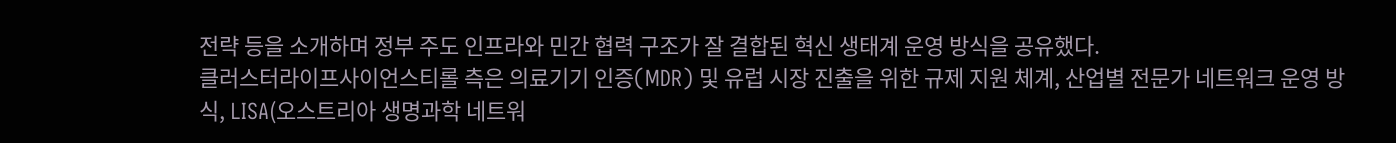전략 등을 소개하며 정부 주도 인프라와 민간 협력 구조가 잘 결합된 혁신 생태계 운영 방식을 공유했다.
클러스터라이프사이언스티롤 측은 의료기기 인증(MDR) 및 유럽 시장 진출을 위한 규제 지원 체계, 산업별 전문가 네트워크 운영 방식, LISA(오스트리아 생명과학 네트워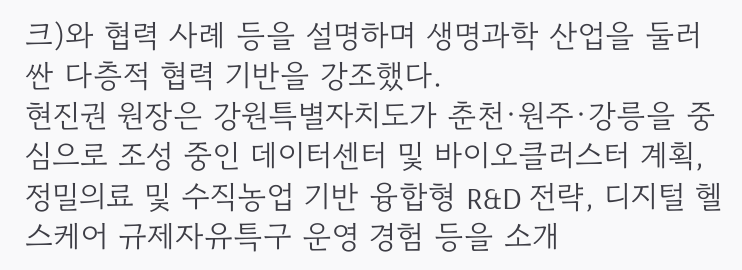크)와 협력 사례 등을 설명하며 생명과학 산업을 둘러싼 다층적 협력 기반을 강조했다.
현진권 원장은 강원특별자치도가 춘천·원주·강릉을 중심으로 조성 중인 데이터센터 및 바이오클러스터 계획, 정밀의료 및 수직농업 기반 융합형 R&D 전략, 디지털 헬스케어 규제자유특구 운영 경험 등을 소개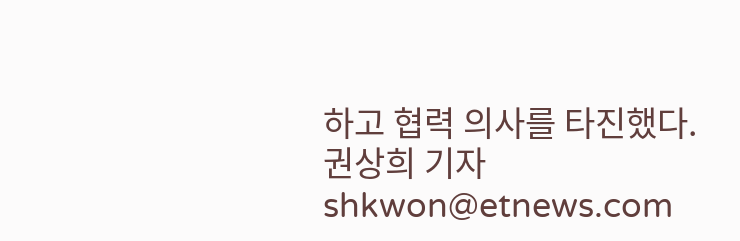하고 협력 의사를 타진했다.
권상희 기자 shkwon@etnews.com